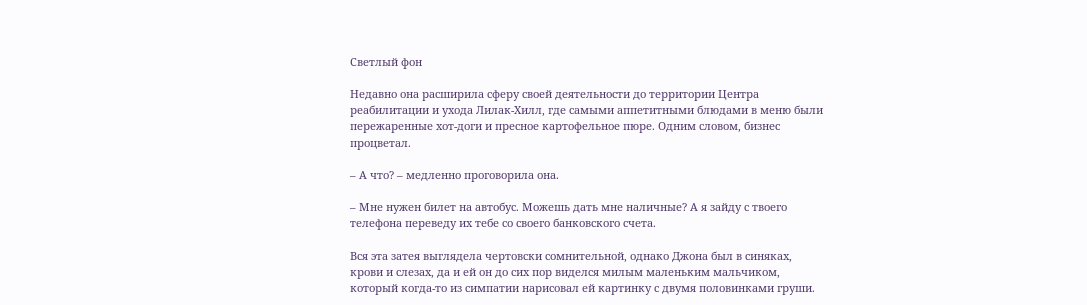Светлый фон

Недавно она расширила сферу своей деятельности до территории Центра реабилитации и ухода Лилак-Хилл, где самыми аппетитными блюдами в меню были пережаренные хот-доги и пресное картофельное пюре. Одним словом, бизнес процветал.

– А что? – медленно проговорила она.

– Мне нужен билет на автобус. Можешь дать мне наличные? А я зайду с твоего телефона переведу их тебе со своего банковского счета.

Вся эта затея выглядела чертовски сомнительной, однако Джона был в синяках, крови и слезах, да и ей он до сих пор виделся милым маленьким мальчиком, который когда-то из симпатии нарисовал ей картинку с двумя половинками груши.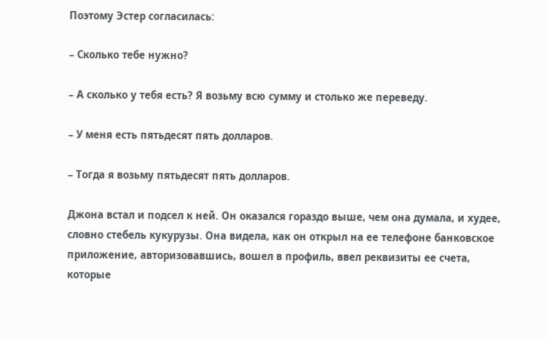Поэтому Эстер согласилась:

– Сколько тебе нужно?

– А сколько у тебя есть? Я возьму всю сумму и столько же переведу.

– У меня есть пятьдесят пять долларов.

– Тогда я возьму пятьдесят пять долларов.

Джона встал и подсел к ней. Он оказался гораздо выше, чем она думала, и худее, словно стебель кукурузы. Она видела, как он открыл на ее телефоне банковское приложение, авторизовавшись, вошел в профиль, ввел реквизиты ее счета, которые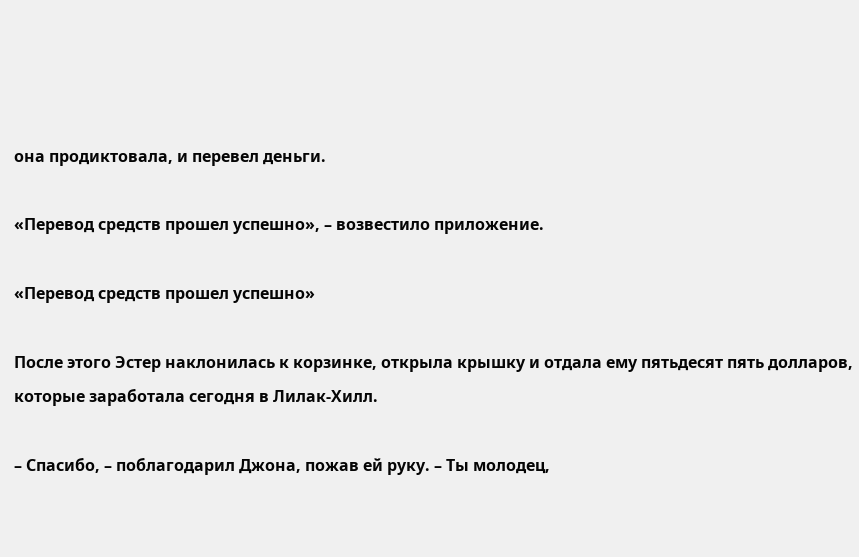она продиктовала, и перевел деньги.

«Перевод средств прошел успешно», – возвестило приложение.

«Перевод средств прошел успешно»

После этого Эстер наклонилась к корзинке, открыла крышку и отдала ему пятьдесят пять долларов, которые заработала сегодня в Лилак-Хилл.

– Спасибо, – поблагодарил Джона, пожав ей руку. – Ты молодец,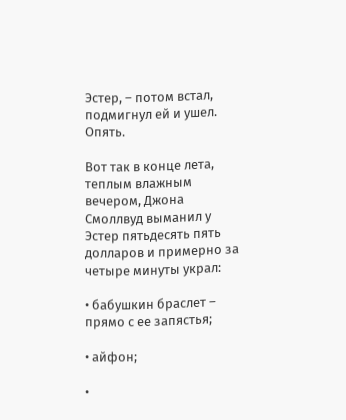Эстер, – потом встал, подмигнул ей и ушел. Опять.

Вот так в конце лета, теплым влажным вечером, Джона Смоллвуд выманил у Эстер пятьдесять пять долларов и примерно за четыре минуты украл:

• бабушкин браслет – прямо с ее запястья;

• айфон;

•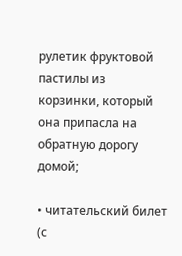рулетик фруктовой пастилы из корзинки, который она припасла на обратную дорогу домой;

• читательский билет (с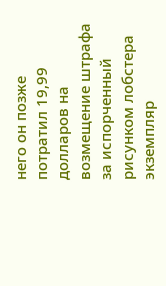него он позже потратил 19,99 долларов на возмещение штрафа за испорченный рисунком лобстера экземпляр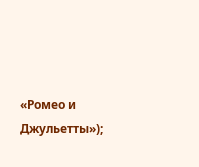«Ромео и Джульетты»);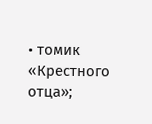• томик «Крестного отца»;